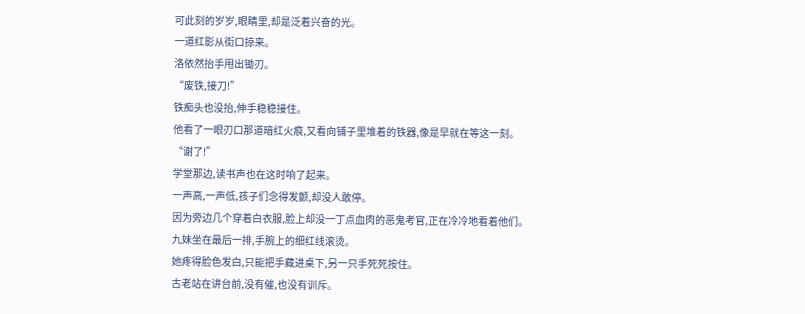可此刻的岁岁,眼睛里,却是泛着兴奋的光。
一道红影从街口掠来。
洛依然抬手甩出锄刃。
“废铁,接刀!”
铁痴头也没抬,伸手稳稳接住。
他看了一眼刃口那道暗红火痕,又看向铺子里堆着的铁器,像是早就在等这一刻。
“谢了!”
学堂那边,读书声也在这时响了起来。
一声高,一声低,孩子们念得发颤,却没人敢停。
因为旁边几个穿着白衣服,脸上却没一丁点血肉的恶鬼考官,正在冷冷地看着他们。
九妹坐在最后一排,手腕上的细红线滚烫。
她疼得脸色发白,只能把手藏进桌下,另一只手死死按住。
古老站在讲台前,没有催,也没有训斥。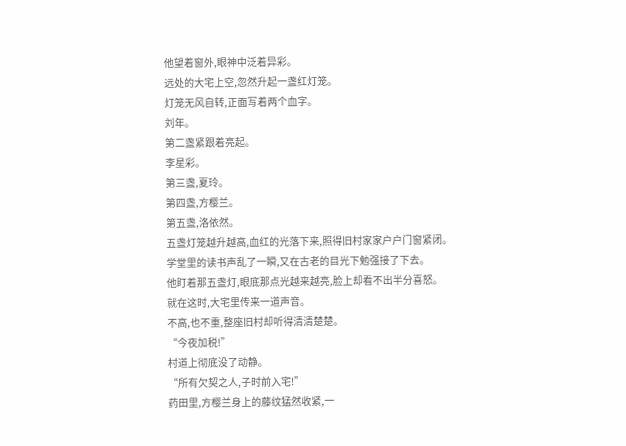他望着窗外,眼神中泛着异彩。
远处的大宅上空,忽然升起一盏红灯笼。
灯笼无风自转,正面写着两个血字。
刘年。
第二盏紧跟着亮起。
李星彩。
第三盏,夏玲。
第四盏,方樱兰。
第五盏,洛依然。
五盏灯笼越升越高,血红的光落下来,照得旧村家家户户门窗紧闭。
学堂里的读书声乱了一瞬,又在古老的目光下勉强接了下去。
他盯着那五盏灯,眼底那点光越来越亮,脸上却看不出半分喜怒。
就在这时,大宅里传来一道声音。
不高,也不重,整座旧村却听得清清楚楚。
“今夜加税!”
村道上彻底没了动静。
“所有欠契之人,子时前入宅!”
药田里,方樱兰身上的藤纹猛然收紧,一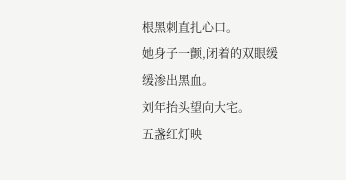根黑刺直扎心口。
她身子一颤,闭着的双眼缓缓渗出黑血。
刘年抬头望向大宅。
五盏红灯映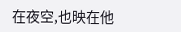在夜空,也映在他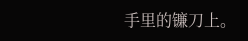手里的镰刀上。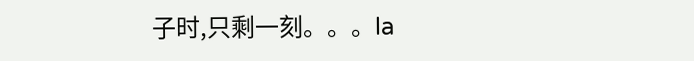子时,只剩一刻。。。la